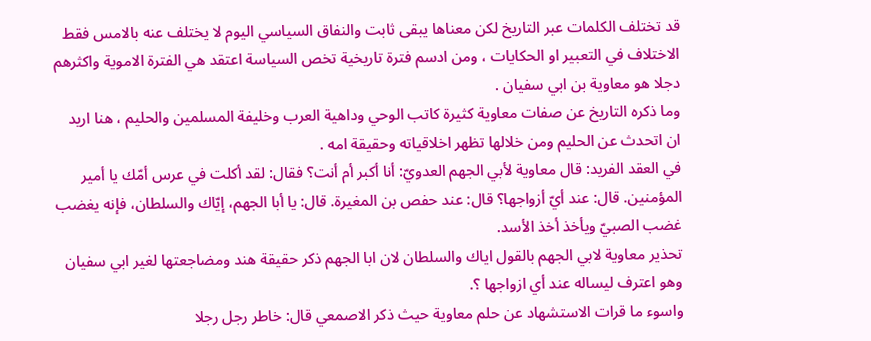قد تختلف الكلمات عبر التاريخ لكن معناها يبقى ثابت والنفاق السياسي اليوم لا يختلف عنه بالامس فقط الاختلاف في التعبير او الحكايات ، ومن ادسم فترة تاريخية تخص السياسة اعتقد هي الفترة الاموية واكثرهم دجلا هو معاوية بن ابي سفيان .
وما ذكره التاريخ عن صفات معاوية كثيرة كاتب الوحي وداهية العرب وخليفة المسلمين والحليم ، هنا اريد ان اتحدث عن الحليم ومن خلالها تظهر اخلاقياته وحقيقة امه .
في العقد الفريد: قال معاوية لأبي الجهم العدويّ: أنا أكبر أم أنت؟ فقال: لقد أكلت في عرس أمّك يا أمير المؤمنين. قال: عند أيّ أزواجها؟ قال: عند حفص بن المغيرة. قال: يا أبا الجهم، إيّاك والسلطان، فإنه يغضب غضب الصبيّ ويأخذ أخذ الأسد.
تحذير معاوية لابي الجهم بالقول اياك والسلطان لان ابا الجهم ذكر حقيقة هند ومضاجعتها لغير ابي سفيان وهو اعترف ليساله عند أي ازواجها ؟.
واسوء ما قرات الاستشهاد عن حلم معاوية حيث ذكر الاصمعي قال: خاطر رجل رجلا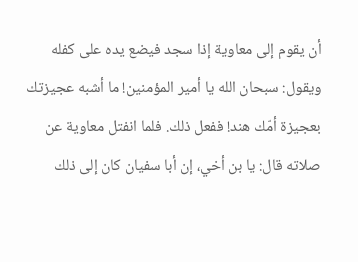أن يقوم إلى معاوية إذا سجد فيضع يده على كفله ويقول: سبحان الله يا أمير المؤمنين! ما أشبه عجيزتك بعجيزة أمّك هند! ففعل ذلك. فلما انفتل معاوية عن صلاته قال: يا بن أخي، إن أبا سفيان كان إلى ذلك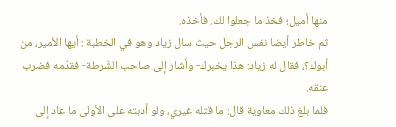منها أميل؛ فخذ ما جعلوا لك. فأخذه.
ثم خاطر أيضا نفس الرجل حيث سال زياد وهو في الخطبة : أيها الأمير، من أبوك؟، فقال له زياد: هذا يخبرك- وأشار إلى صاحب الشّرطة- فقدّمه فضرب عنقه.
فلما بلغ ذلك معاوية قال: ما قتله غيري، ولو أدبته على الأولى ما عاد إلى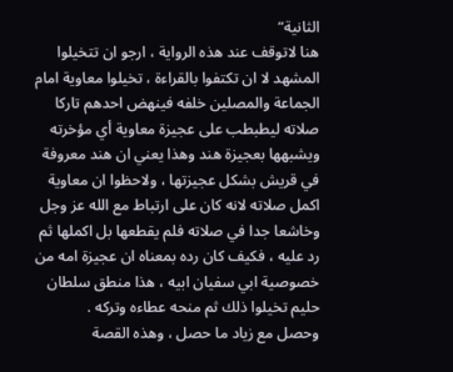الثانية”
هنا لاتوقف عند هذه الرواية ، ارجو ان تتخيلوا المشهد لا ان تكتفوا بالقراءة ، تخيلوا معاوية امام الجماعة والمصلين خلفه فينهض احدهم تاركا صلاته ليطبطب على عجيزة معاوية أي مؤخرته ويشبهها بعجيزة هند وهذا يعني ان هند معروفة في قريش بشكل عجيزتها ، ولاحظوا ان معاوية اكمل صلاته لانه كان على ارتباط مع الله عز وجل وخاشعا جدا في صلاته فلم يقطعها بل اكملها ثم رد عليه ، فكيف كان رده بمعناه ان عجيزة امه من خصوصية ابي سفيان ابيه ، هذا منطق سلطان حليم تخيلوا ذلك ثم منحه عطاءه وتركه .
وحصل مع زياد ما حصل ، وهذه القصة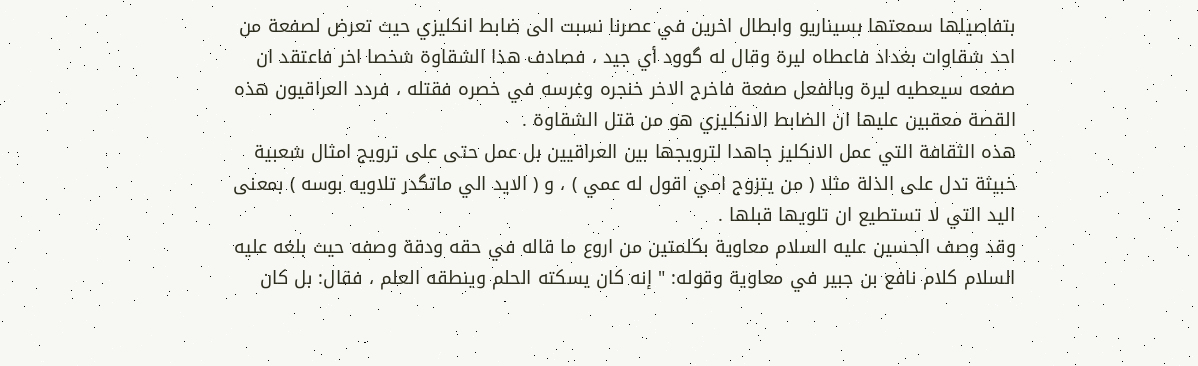بتفاصيلها سمعتها بسيناريو وابطال اخرين في عصرنا نسبت الى ضابط انكليزي حيث تعرض لصفعة من احد شقاوات بغداد فاعطاه ليرة وقال له گوود أي جيد ، فصادف هذا الشقاوة شخصا اخر فاعتقد ان صفعه سيعطيه ليرة وبالفعل صفعة فاخرج الاخر خنجره وغرسه في خصره فقتله ، فردد العراقيون هذه القصة معقبين عليها ان الضابط الانكليزي هو من قتل الشقاوة .
هذه الثقافة التي عمل الانكليز جاهدا لترويجها بين العراقيين بل عمل حتى على ترويج امثال شعبية خبيثة تدل على الذلة مثلا ( من يتزوج امي اقول له عمي ) ، و ( الايد الي ماتگدر تلاويه بوسه ) بمعنى اليد التي لا تستطيع ان تلويها قبلها .
وقد وصف الحسين عليه السلام معاوية بكلمتين من اروع ما قاله في حقه ودقة وصفه حيث بلغه عليه السلام كلام نافع بن جبير في معاوية وقوله: " إنه كان يسكته الحلم وينطقه العلم ، فقال: بل كان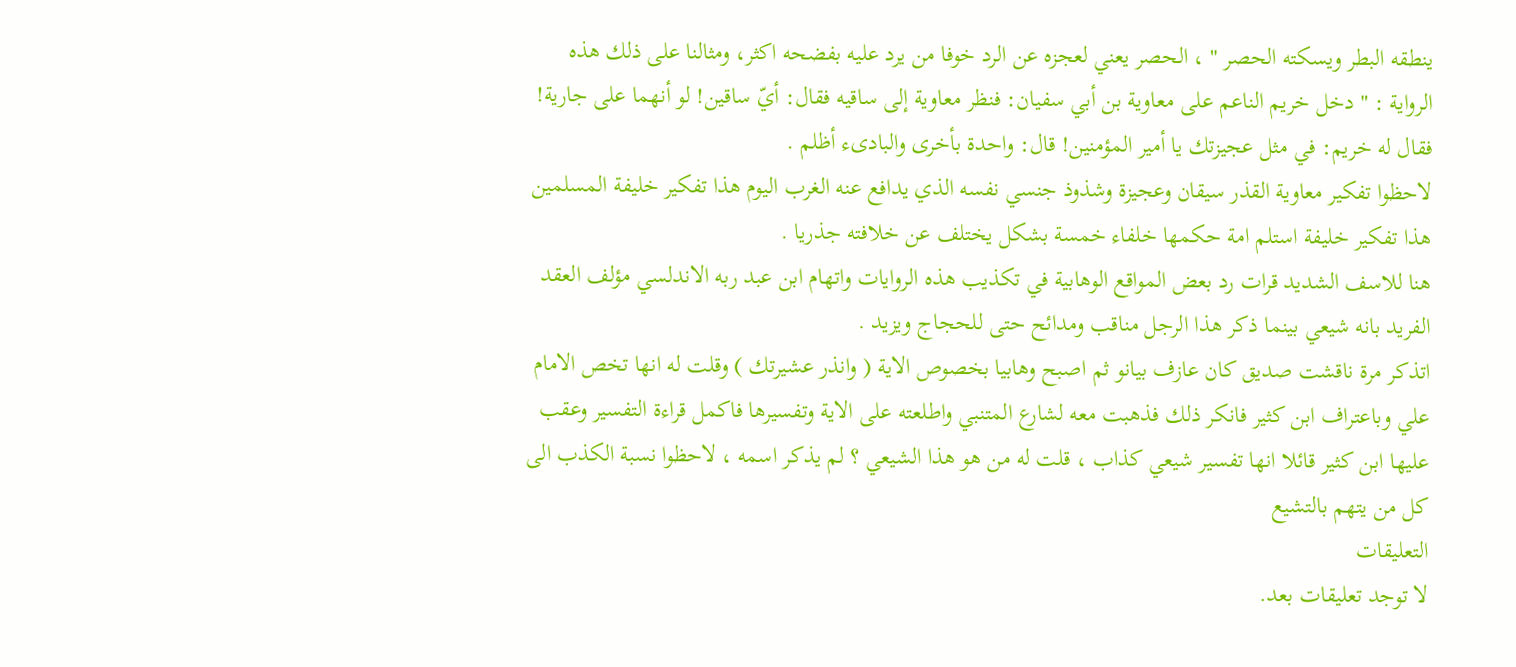ينطقه البطر ويسكته الحصر " ، الحصر يعني لعجزه عن الرد خوفا من يرد عليه بفضحه اكثر، ومثالنا على ذلك هذه الرواية : " دخل خريم الناعم على معاوية بن أبي سفيان: فنظر معاوية إلى ساقيه فقال: أيّ ساقين! لو أنهما على جارية! فقال له خريم: في مثل عجيزتك يا أمير المؤمنين! قال: واحدة بأخرى والبادىء أظلم .
لاحظوا تفكير معاوية القذر سيقان وعجيزة وشذوذ جنسي نفسه الذي يدافع عنه الغرب اليوم هذا تفكير خليفة المسلمين هذا تفكير خليفة استلم امة حكمها خلفاء خمسة بشكل يختلف عن خلافته جذريا .
هنا للاسف الشديد قرات رد بعض المواقع الوهابية في تكذيب هذه الروايات واتهام ابن عبد ربه الاندلسي مؤلف العقد الفريد بانه شيعي بينما ذكر هذا الرجل مناقب ومدائح حتى للحجاج ويزيد .
اتذكر مرة ناقشت صديق كان عازف بيانو ثم اصبح وهابيا بخصوص الاية ( وانذر عشيرتك ) وقلت له انها تخص الامام علي وباعتراف ابن كثير فانكر ذلك فذهبت معه لشارع المتنبي واطلعته على الاية وتفسيرها فاكمل قراءة التفسير وعقب عليها ابن كثير قائلا انها تفسير شيعي كذاب ، قلت له من هو هذا الشيعي ؟ لم يذكر اسمه ، لاحظوا نسبة الكذب الى كل من يتهم بالتشيع
التعليقات
لا توجد تعليقات بعد.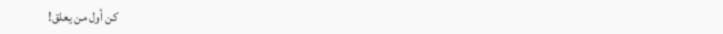كن أول من يعلق!